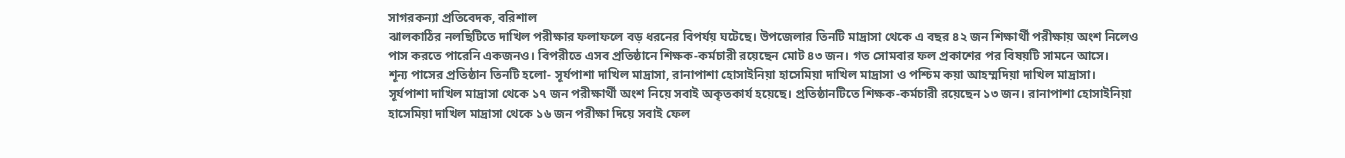সাগরকন্যা প্রতিবেদক, বরিশাল
ঝালকাঠির নলছিটিতে দাখিল পরীক্ষার ফলাফলে বড় ধরনের বিপর্যয় ঘটেছে। উপজেলার তিনটি মাদ্রাসা থেকে এ বছর ৪২ জন শিক্ষার্থী পরীক্ষায় অংশ নিলেও পাস করতে পারেনি একজনও। বিপরীতে এসব প্রতিষ্ঠানে শিক্ষক-কর্মচারী রয়েছেন মোট ৪৩ জন। গত সোমবার ফল প্রকাশের পর বিষয়টি সামনে আসে।
শূন্য পাসের প্রতিষ্ঠান তিনটি হলো- সূর্যপাশা দাখিল মাদ্রাসা, রানাপাশা হোসাইনিয়া হাসেমিয়া দাখিল মাদ্রাসা ও পশ্চিম কয়া আহম্মদিয়া দাখিল মাদ্রাসা।
সূর্যপাশা দাখিল মাদ্রাসা থেকে ১৭ জন পরীক্ষার্থী অংশ নিয়ে সবাই অকৃতকার্য হয়েছে। প্রতিষ্ঠানটিতে শিক্ষক-কর্মচারী রয়েছেন ১৩ জন। রানাপাশা হোসাইনিয়া হাসেমিয়া দাখিল মাদ্রাসা থেকে ১৬ জন পরীক্ষা দিয়ে সবাই ফেল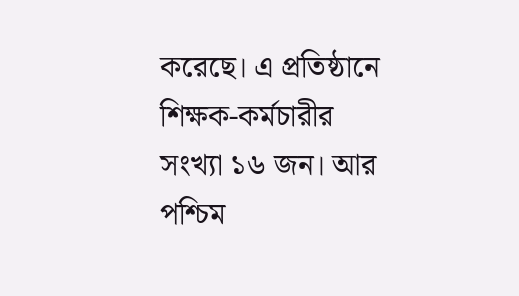করেছে। এ প্রতিষ্ঠানে শিক্ষক-কর্মচারীর সংখ্যা ১৬ জন। আর পশ্চিম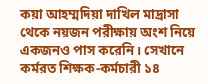কয়া আহম্মদিয়া দাখিল মাদ্রাসা থেকে নয়জন পরীক্ষায় অংশ নিয়ে একজনও পাস করেনি। সেখানে কর্মরত শিক্ষক-কর্মচারী ১৪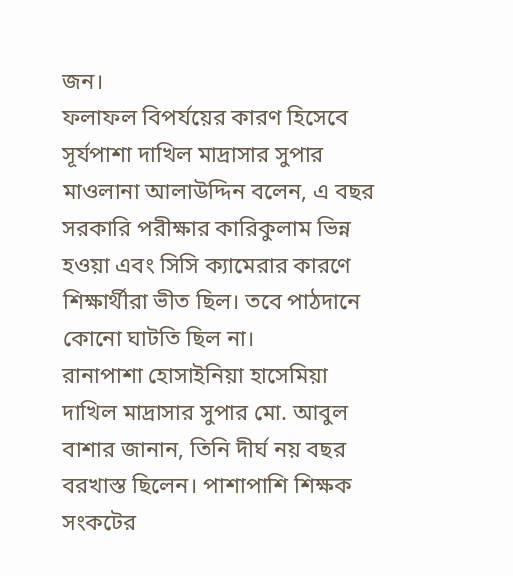জন।
ফলাফল বিপর্যয়ের কারণ হিসেবে সূর্যপাশা দাখিল মাদ্রাসার সুপার মাওলানা আলাউদ্দিন বলেন, এ বছর সরকারি পরীক্ষার কারিকুলাম ভিন্ন হওয়া এবং সিসি ক্যামেরার কারণে শিক্ষার্থীরা ভীত ছিল। তবে পাঠদানে কোনো ঘাটতি ছিল না।
রানাপাশা হোসাইনিয়া হাসেমিয়া দাখিল মাদ্রাসার সুপার মো. আবুল বাশার জানান, তিনি দীর্ঘ নয় বছর বরখাস্ত ছিলেন। পাশাপাশি শিক্ষক সংকটের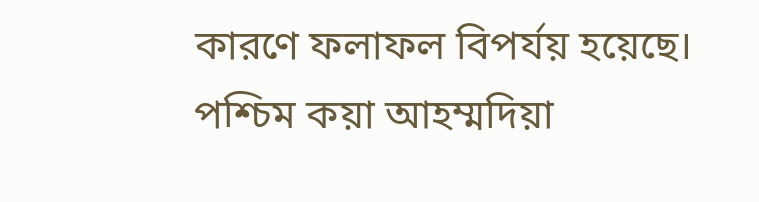কারণে ফলাফল বিপর্যয় হয়েছে।
পশ্চিম কয়া আহম্মদিয়া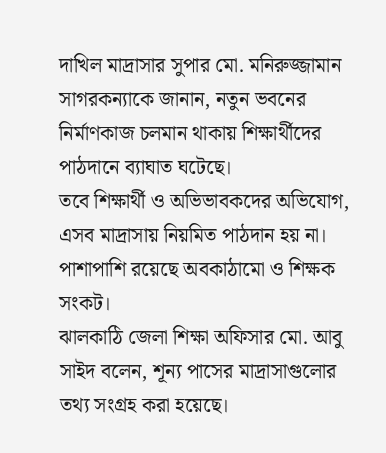দাখিল মাদ্রাসার সুপার মো. মনিরুজ্জামান সাগরকন্যাকে জানান, নতুন ভবনের নির্মাণকাজ চলমান থাকায় শিক্ষার্থীদের পাঠদানে ব্যাঘাত ঘটেছে।
তবে শিক্ষার্থী ও অভিভাবকদের অভিযোগ, এসব মাদ্রাসায় নিয়মিত পাঠদান হয় না। পাশাপাশি রয়েছে অবকাঠামো ও শিক্ষক সংকট।
ঝালকাঠি জেলা শিক্ষা অফিসার মো. আবু সাইদ বলেন, শূন্য পাসের মাদ্রাসাগুলোর তথ্য সংগ্রহ করা হয়েছে।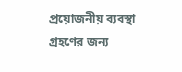প্রয়োজনীয় ব্যবস্থা গ্রহণের জন্য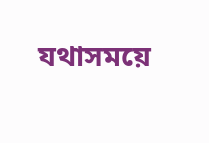যথাসময়ে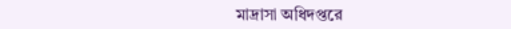মাদ্রাসা অধিদপ্তরে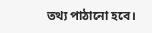তথ্য পাঠানো হবে।